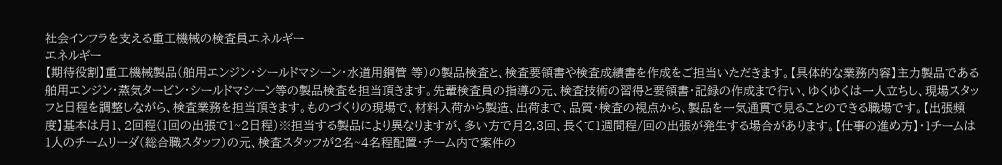社会インフラを支える重工機械の検査員エネルギー
エネルギー
【期待役割】重工機械製品(舶用エンジン・シールドマシーン・水道用鋼管 等)の製品検査と、検査要領書や検査成績書を作成をご担当いただきます。【具体的な業務内容】主力製品である舶用エンジン・蒸気タービン・シールドマシーン等の製品検査を担当頂きます。先輩検査員の指導の元、検査技術の習得と要領書・記録の作成まで行い、ゆくゆくは一人立ちし、現場スタッフと日程を調整しながら、検査業務を担当頂きます。ものづくりの現場で、材料入荷から製造、出荷まで、品質・検査の視点から、製品を一気通貫で見ることのできる職場です。【出張頻度】基本は月1、2回程(1回の出張で1~2日程)※担当する製品により異なりますが、多い方で月2,3回、長くて1週間程/回の出張が発生する場合があります。【仕事の進め方】・1チームは1人のチームリーダ(総合職スタッフ)の元、検査スタッフが2名~4名程配置・チーム内で案件の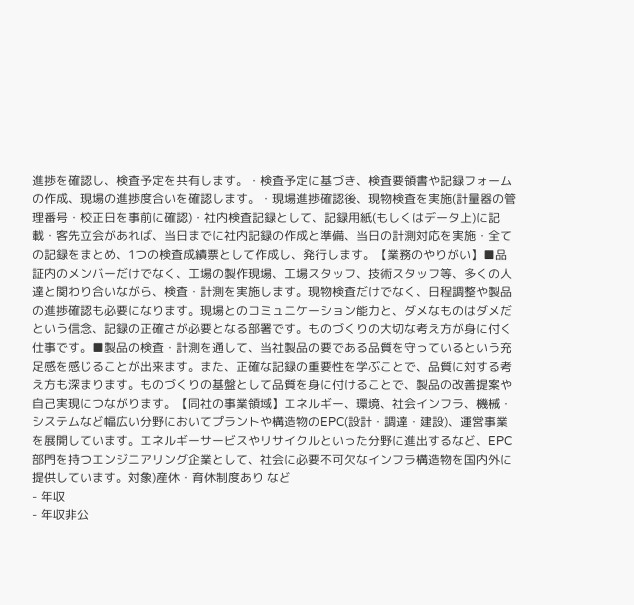進捗を確認し、検査予定を共有します。・検査予定に基づき、検査要領書や記録フォームの作成、現場の進捗度合いを確認します。・現場進捗確認後、現物検査を実施(計量器の管理番号・校正日を事前に確認)・社内検査記録として、記録用紙(もしくはデータ上)に記載・客先立会があれば、当日までに社内記録の作成と準備、当日の計測対応を実施・全ての記録をまとめ、1つの検査成績票として作成し、発行します。【業務のやりがい】■品証内のメンバーだけでなく、工場の製作現場、工場スタッフ、技術スタッフ等、多くの人達と関わり合いながら、検査・計測を実施します。現物検査だけでなく、日程調整や製品の進捗確認も必要になります。現場とのコミュニケーション能力と、ダメなものはダメだという信念、記録の正確さが必要となる部署です。ものづくりの大切な考え方が身に付く仕事です。■製品の検査・計測を通して、当社製品の要である品質を守っているという充足感を感じることが出来ます。また、正確な記録の重要性を学ぶことで、品質に対する考え方も深まります。ものづくりの基盤として品質を身に付けることで、製品の改善提案や自己実現につながります。【同社の事業領域】エネルギー、環境、社会インフラ、機械・システムなど幅広い分野においてプラントや構造物のEPC(設計・調達・建設)、運営事業を展開しています。エネルギーサービスやリサイクルといった分野に進出するなど、EPC部門を持つエンジニアリング企業として、社会に必要不可欠なインフラ構造物を国内外に提供しています。対象)産休・育休制度あり など
- 年収
- 年収非公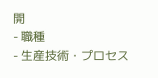開
- 職種
- 生産技術・プロセス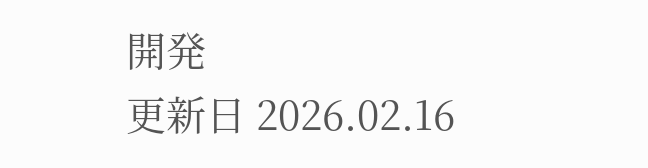開発
更新日 2026.02.16